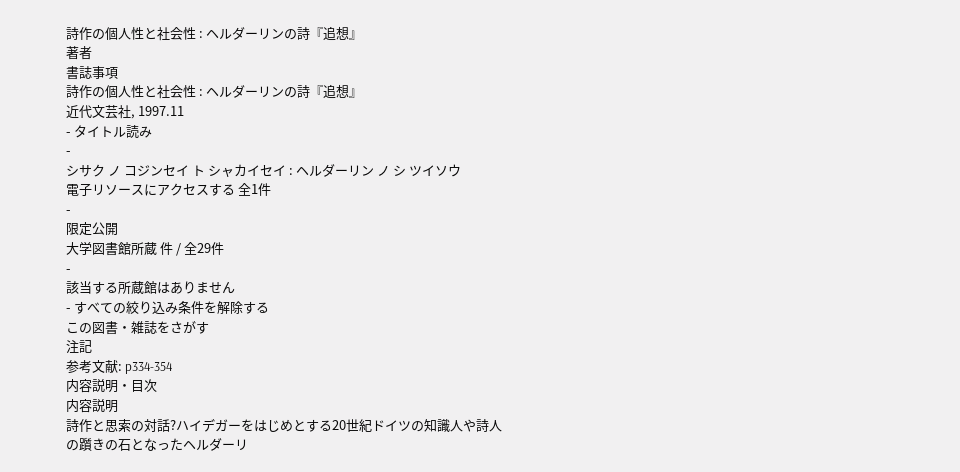詩作の個人性と社会性 : ヘルダーリンの詩『追想』
著者
書誌事項
詩作の個人性と社会性 : ヘルダーリンの詩『追想』
近代文芸社, 1997.11
- タイトル読み
-
シサク ノ コジンセイ ト シャカイセイ : ヘルダーリン ノ シ ツイソウ
電子リソースにアクセスする 全1件
-
限定公開
大学図書館所蔵 件 / 全29件
-
該当する所蔵館はありません
- すべての絞り込み条件を解除する
この図書・雑誌をさがす
注記
参考文献: p334-354
内容説明・目次
内容説明
詩作と思索の対話?ハイデガーをはじめとする20世紀ドイツの知識人や詩人の躓きの石となったヘルダーリ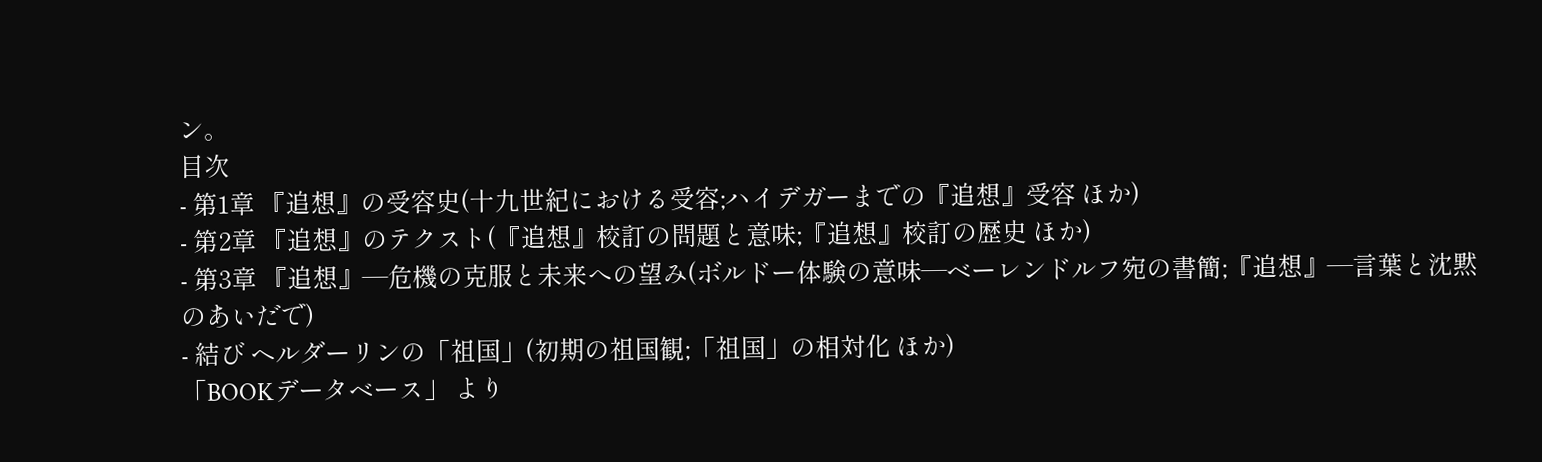ン。
目次
- 第1章 『追想』の受容史(十九世紀における受容;ハイデガーまでの『追想』受容 ほか)
- 第2章 『追想』のテクスト(『追想』校訂の問題と意味;『追想』校訂の歴史 ほか)
- 第3章 『追想』—危機の克服と未来への望み(ボルドー体験の意味—ベーレンドルフ宛の書簡;『追想』—言葉と沈黙のあいだで)
- 結び ヘルダーリンの「祖国」(初期の祖国観;「祖国」の相対化 ほか)
「BOOKデータベース」 より